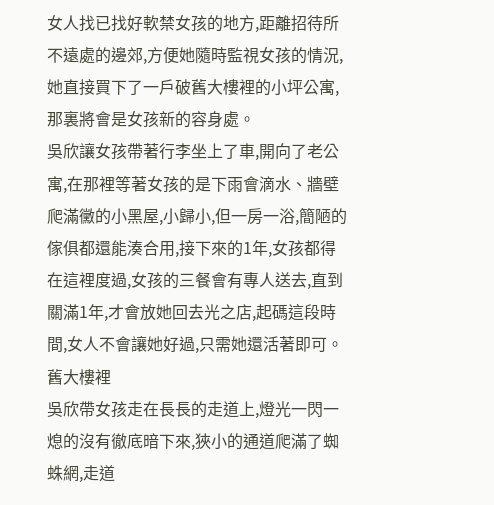女人找已找好軟禁女孩的地方,距離招待所不遠處的邊郊,方便她隨時監視女孩的情況,她直接買下了一戶破舊大樓裡的小坪公寓,那裏將會是女孩新的容身處。
吳欣讓女孩帶著行李坐上了車,開向了老公寓,在那裡等著女孩的是下雨會滴水、牆壁爬滿黴的小黑屋,小歸小,但一房一浴,簡陋的傢俱都還能湊合用,接下來的1年,女孩都得在這裡度過,女孩的三餐會有專人送去,直到關滿1年,才會放她回去光之店,起碼這段時間,女人不會讓她好過,只需她還活著即可。
舊大樓裡
吳欣帶女孩走在長長的走道上,燈光一閃一熄的沒有徹底暗下來,狹小的通道爬滿了蜘蛛網,走道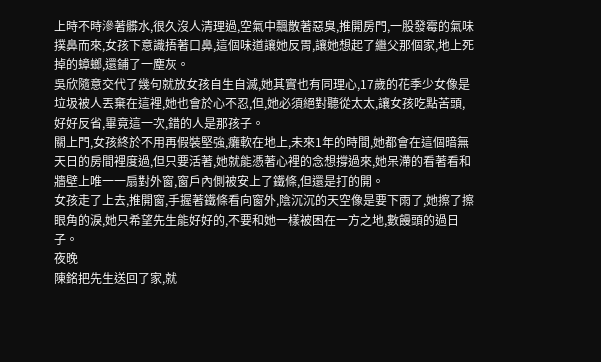上時不時滲著髒水,很久沒人清理過,空氣中飄散著惡臭,推開房門,一股發霉的氣味撲鼻而來,女孩下意識捂著口鼻,這個味道讓她反胃,讓她想起了繼父那個家,地上死掉的蟑螂,還鋪了一塵灰。
吳欣隨意交代了幾句就放女孩自生自滅,她其實也有同理心,17歲的花季少女像是垃圾被人丟棄在這裡,她也會於心不忍,但,她必須絕對聽從太太,讓女孩吃點苦頭,好好反省,畢竟這一次,錯的人是那孩子。
關上門,女孩終於不用再假裝堅強,癱軟在地上,未來1年的時間,她都會在這個暗無天日的房間裡度過,但只要活著,她就能憑著心裡的念想撐過來,她呆滯的看著看和牆壁上唯一一扇對外窗,窗戶內側被安上了鐵條,但還是打的開。
女孩走了上去,推開窗,手握著鐵條看向窗外,陰沉沉的天空像是要下雨了,她擦了擦眼角的淚,她只希望先生能好好的,不要和她一樣被困在一方之地,數饅頭的過日子。
夜晚
陳銘把先生送回了家,就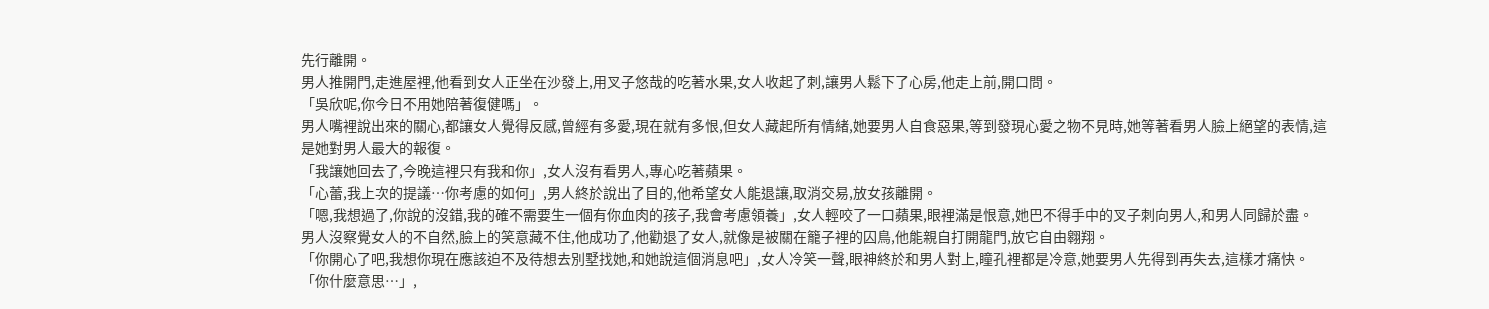先行離開。
男人推開門,走進屋裡,他看到女人正坐在沙發上,用叉子悠哉的吃著水果,女人收起了刺,讓男人鬆下了心房,他走上前,開口問。
「吳欣呢,你今日不用她陪著復健嗎」。
男人嘴裡說出來的關心,都讓女人覺得反感,曾經有多愛,現在就有多恨,但女人藏起所有情緒,她要男人自食惡果,等到發現心愛之物不見時,她等著看男人臉上絕望的表情,這是她對男人最大的報復。
「我讓她回去了,今晚這裡只有我和你」,女人沒有看男人,專心吃著蘋果。
「心蕾,我上次的提議⋯你考慮的如何」,男人終於說出了目的,他希望女人能退讓,取消交易,放女孩離開。
「嗯,我想過了,你說的沒錯,我的確不需要生一個有你血肉的孩子,我會考慮領養」,女人輕咬了一口蘋果,眼裡滿是恨意,她巴不得手中的叉子刺向男人,和男人同歸於盡。
男人沒察覺女人的不自然,臉上的笑意藏不住,他成功了,他勸退了女人,就像是被關在籠子裡的囚鳥,他能親自打開龍門,放它自由翱翔。
「你開心了吧,我想你現在應該迫不及待想去別墅找她,和她說這個消息吧」,女人冷笑一聲,眼神終於和男人對上,瞳孔裡都是冷意,她要男人先得到再失去,這樣才痛快。
「你什麼意思⋯」,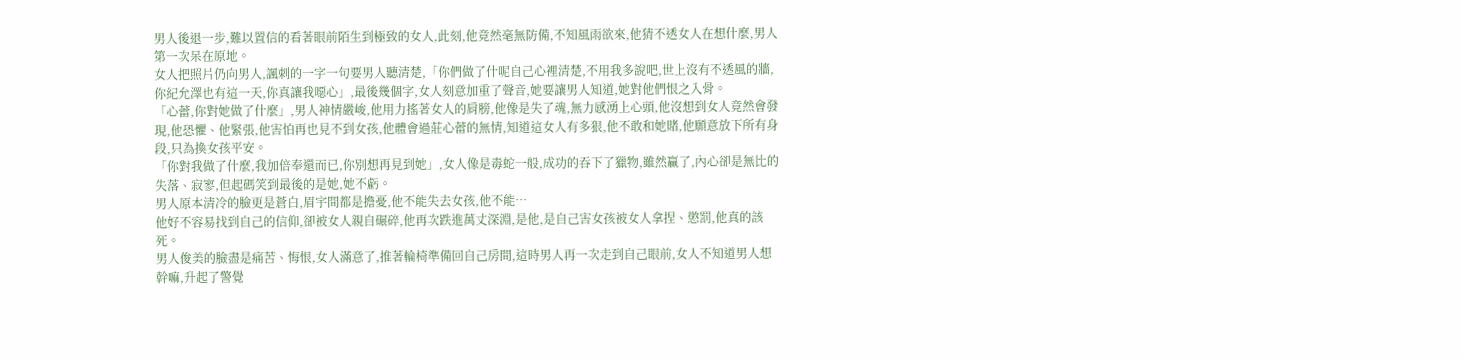男人後退一步,難以置信的看著眼前陌生到極致的女人,此刻,他竟然毫無防備,不知風雨欲來,他猜不透女人在想什麼,男人第一次呆在原地。
女人把照片仍向男人,諷刺的一字一句要男人聽清楚,「你們做了什呢自己心裡清楚,不用我多說吧,世上沒有不透風的牆,你紀允澤也有這一天,你真讓我噁心」,最後幾個字,女人刻意加重了聲音,她要讓男人知道,她對他們恨之入骨。
「心蕾,你對她做了什麼」,男人神情嚴峻,他用力搖著女人的肩膀,他像是失了魂,無力感湧上心頭,他沒想到女人竟然會發現,他恐懼、他緊張,他害怕再也見不到女孩,他體會過莊心蕾的無情,知道這女人有多狠,他不敢和她賭,他願意放下所有身段,只為換女孩平安。
「你對我做了什麼,我加倍奉還而已,你別想再見到她」,女人像是毒蛇一般,成功的吞下了獵物,雖然贏了,內心卻是無比的失落、寂寥,但起碼笑到最後的是她,她不虧。
男人原本清冷的臉更是蒼白,眉宇間都是擔憂,他不能失去女孩,他不能⋯
他好不容易找到自己的信仰,卻被女人親自碾碎,他再次跌進萬丈深淵,是他,是自己害女孩被女人拿捏、懲罰,他真的該死。
男人俊美的臉盡是痛苦、悔恨,女人滿意了,推著輪椅準備回自己房間,這時男人再一次走到自己眼前,女人不知道男人想幹嘛,升起了警覺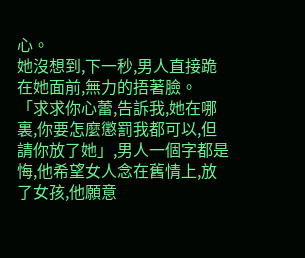心。
她沒想到,下一秒,男人直接跪在她面前,無力的捂著臉。
「求求你心蕾,告訴我,她在哪裏,你要怎麼懲罰我都可以,但請你放了她」,男人一個字都是悔,他希望女人念在舊情上,放了女孩,他願意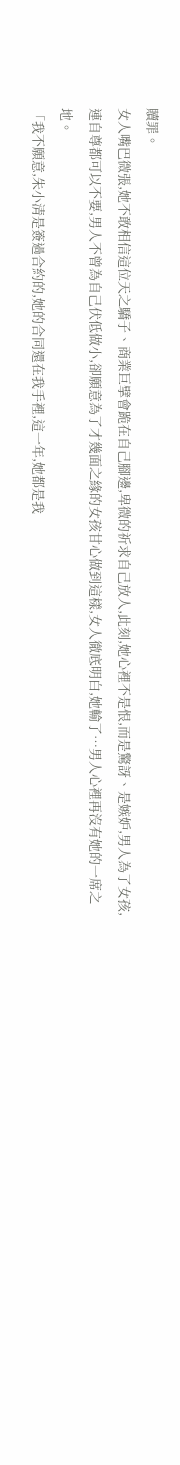贖罪。
女人嘴巴微張,她不敢相信這位天之驕子、商業巨擘會跪在自己腳邊,卑微的祈求自己放人,此刻,她心裡不是恨,而是驚訝、是嫉妒,男人為了女孩,連自尊都可以不要,男人不曾為自己伏低做小,卻願意為了才幾面之緣的女孩甘心做到這樣,女人徹底明白,她輸了⋯男人心裡再沒有她的一席之地。
「我不願意,朱小清是簽過合約的,她的合同還在我手裡,這一年,她都是我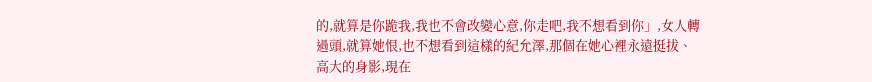的,就算是你跪我,我也不會改變心意,你走吧,我不想看到你」,女人轉過頭,就算她恨,也不想看到這樣的紀允澤,那個在她心裡永遠挺拔、高大的身影,現在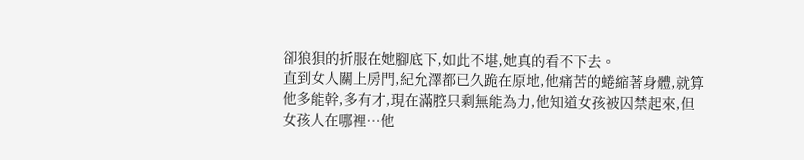卻狼狽的折服在她腳底下,如此不堪,她真的看不下去。
直到女人關上房門,紀允澤都已久跪在原地,他痛苦的蜷縮著身體,就算他多能幹,多有才,現在滿腔只剩無能為力,他知道女孩被囚禁起來,但女孩人在哪裡⋯他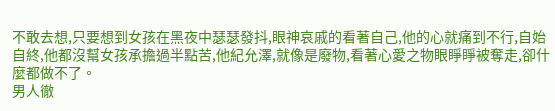不敢去想,只要想到女孩在黑夜中瑟瑟發抖,眼神哀戚的看著自己,他的心就痛到不行,自始自終,他都沒幫女孩承擔過半點苦,他紀允澤,就像是廢物,看著心愛之物眼睜睜被奪走,卻什麼都做不了。
男人徹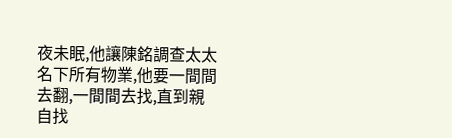夜未眠,他讓陳銘調查太太名下所有物業,他要一間間去翻,一間間去找,直到親自找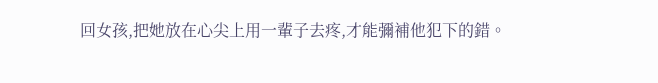回女孩,把她放在心尖上用一輩子去疼,才能彌補他犯下的錯。